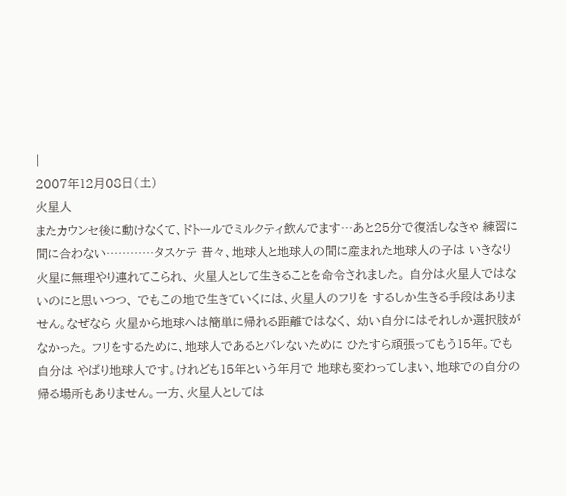|
2007年12月08日(土)
火星人
またカウンセ後に動けなくて、ドトールでミルクティ飲んでます…あと25分で復活しなきゃ 練習に間に合わない…………タスケテ 昔々、地球人と地球人の間に産まれた地球人の子は いきなり火星に無理やり連れてこられ、 火星人として生きることを命令されました。 自分は火星人ではないのにと思いつつ、 でもこの地で生きていくには、火星人のフリを するしか生きる手段はありません。なぜなら 火星から地球へは簡単に帰れる距離ではなく、 幼い自分にはそれしか選択肢がなかった。 フリをするために、地球人であるとバレないために ひたすら頑張ってもう15年。でも自分は やぱり地球人です。けれども15年という年月で 地球も変わってしまい、地球での自分の 帰る場所もありません。一方、火星人としては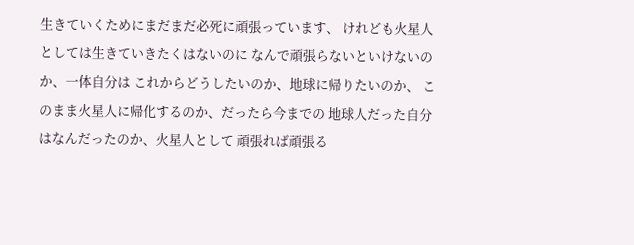生きていくためにまだまだ必死に頑張っています、 けれども火星人としては生きていきたくはないのに なんで頑張らないといけないのか、一体自分は これからどうしたいのか、地球に帰りたいのか、 このまま火星人に帰化するのか、だったら今までの 地球人だった自分はなんだったのか、火星人として 頑張れば頑張る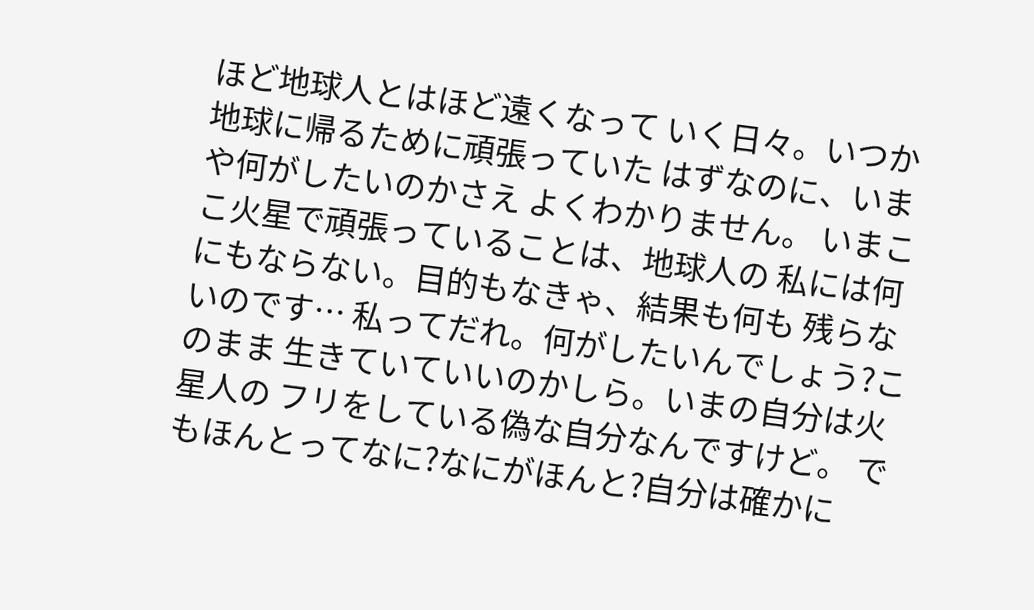ほど地球人とはほど遠くなって いく日々。いつか地球に帰るために頑張っていた はずなのに、いまや何がしたいのかさえ よくわかりません。 いまここ火星で頑張っていることは、地球人の 私には何にもならない。目的もなきゃ、結果も何も 残らないのです… 私ってだれ。何がしたいんでしょう?このまま 生きていていいのかしら。いまの自分は火星人の フリをしている偽な自分なんですけど。 でもほんとってなに?なにがほんと?自分は確かに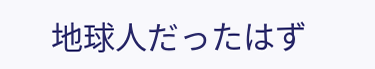地球人だったはず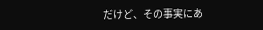だけど、その事実にあ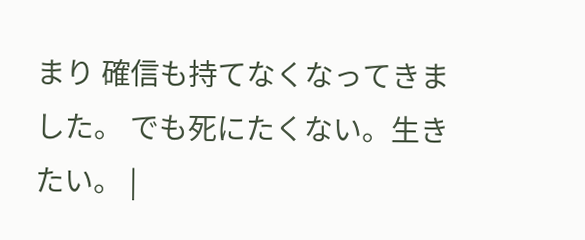まり 確信も持てなくなってきました。 でも死にたくない。生きたい。 |